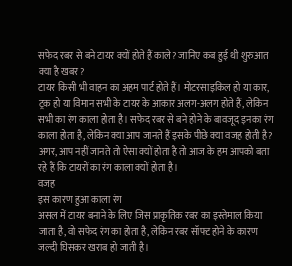सफेद रबर से बने टायर क्यों होते हैं काले? जानिए कब हुई थी शुरुआत
क्या है खबर?
टायर किसी भी वाहन का अहम पार्ट होते हैं। मोटरसाइकिल हो या कार, ट्रक हो या विमान सभी के टायर के आकार अलग-अलग होते हैं, लेकिन सभी का रंग काला होता है। सफेद रबर से बने होने के बावजूद इनका रंग काला होता है, लेकिन क्या आप जानते हैं इसके पीछे क्या वजह होती है? अगर, आप नहीं जानते तो ऐसा क्यों होता है तो आज के हम आपको बता रहे हैं कि टायरों का रंग काला क्यों होता है।
वजह
इस कारण हुआ काला रंग
असल में टायर बनाने के लिए जिस प्राकृतिक रबर का इस्तेमाल किया जाता है, वो सफेद रंग का होता है, लेकिन रबर सॉफ्ट होने के कारण जल्दी घिसकर खराब हो जाती है।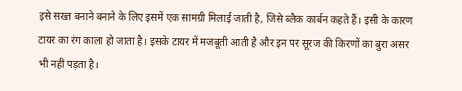इसे सख्त बनाने बनाने के लिए इसमें एक सामग्री मिलाई जाती है, जिसे ब्लैक कार्बन कहते हैं। इसी के कारण टायर का रंग काला हो जाता है। इसके टायर में मजबूती आती है और इन पर सूरज की किरणों का बुरा असर भी नहीं पड़ता है।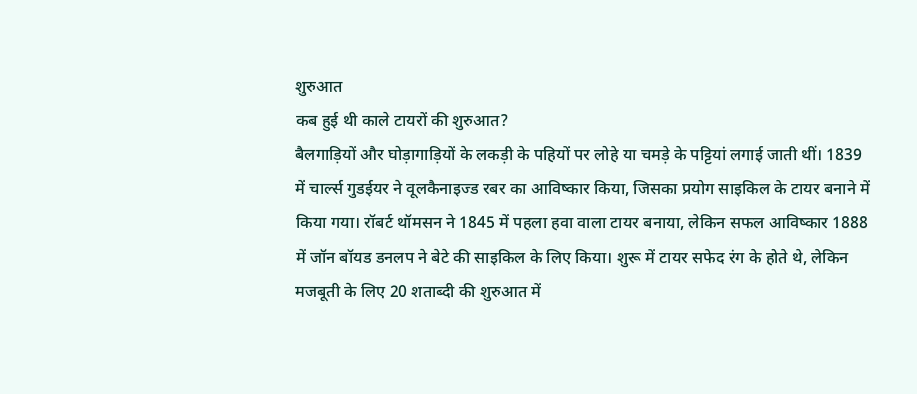शुरुआत
कब हुई थी काले टायरों की शुरुआत?
बैलगाड़ियों और घोड़ागाड़ियों के लकड़ी के पहियों पर लोहे या चमड़े के पट्टियां लगाई जाती थीं। 1839 में चार्ल्स गुडईयर ने वूलकैनाइज्ड रबर का आविष्कार किया, जिसका प्रयोग साइकिल के टायर बनाने में किया गया। रॉबर्ट थॉमसन ने 1845 में पहला हवा वाला टायर बनाया, लेकिन सफल आविष्कार 1888 में जॉन बॉयड डनलप ने बेटे की साइकिल के लिए किया। शुरू में टायर सफेद रंग के होते थे, लेकिन मजबूती के लिए 20 शताब्दी की शुरुआत में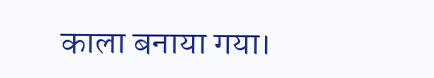काला बनाया गया।